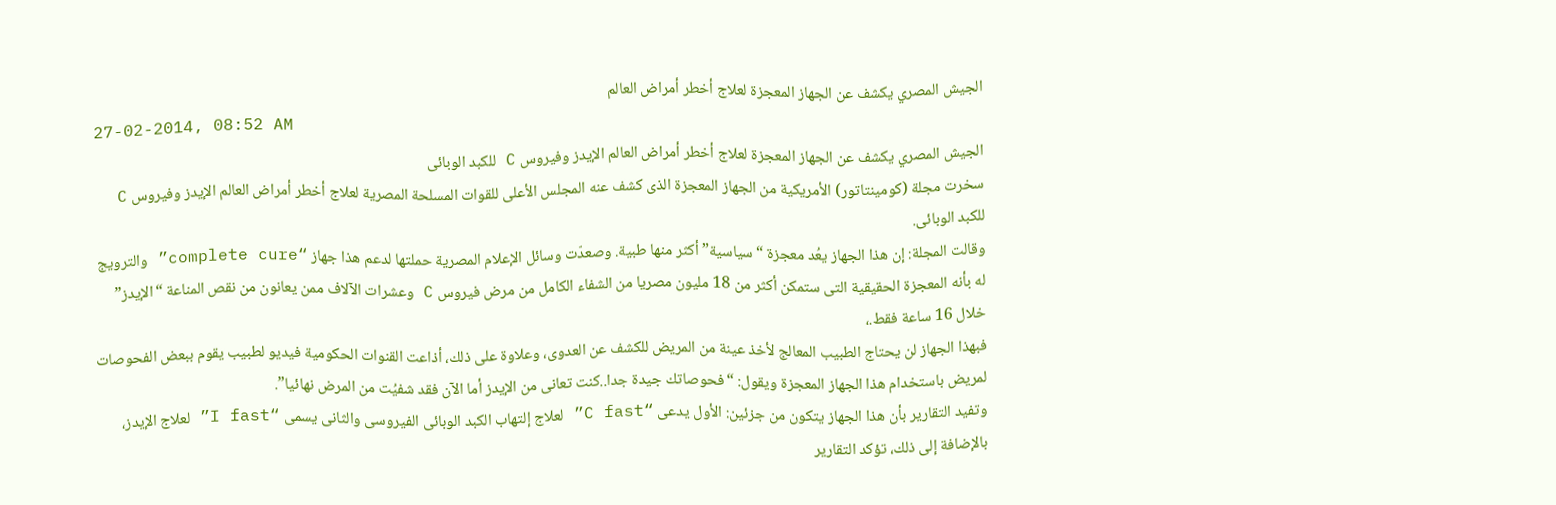الجيش المصري يكشف عن الجهاز المعجزة لعلاج أخطر أمراض العالم
27-02-2014, 08:52 AM
الجيش المصري يكشف عن الجهاز المعجزة لعلاج أخطر أمراض العالم الإيدز وفيروس C للكبد الوبائى
سخرت مجلة (كومينتاتور) الأمريكية من الجهاز المعجزة الذى كشف عنه المجلس الأعلى للقوات المسلحة المصرية لعلاج أخطر أمراض العالم الإيدز وفيروس C للكبد الوبائى.
وقالت المجلة: إن هذا الجهاز يعُد معجزة “سياسية” أكثر منها طبية. وصعدّت وسائل الإعلام المصرية حملتها لدعم هذا جهاز “complete cure” والترويج له بأنه المعجزة الحقيقية التى ستمكن أكثر من 18 مليون مصريا من الشفاء الكامل من مرض فيروس C وعشرات الآلاف ممن يعانون من نقص المناعة “الإيدز” خلال 16 ساعة فقط.،
فبهذا الجهاز لن يحتاج الطبيب المعالج لأخذ عينة من المريض للكشف عن العدوى، وعلاوة على ذلك، أذاعت القنوات الحكومية فيديو لطبيب يقوم ببعض الفحوصات لمريض باستخدام هذا الجهاز المعجزة ويقول: “فحوصاتك جيدة جدا..كنت تعانى من الإيدز أما الآن فقد شفيُت من المرض نهائيا”.
وتفيد التقارير بأن هذا الجهاز يتكون من جزئين: الأول يدعى “C fast” لعلاج إلتهاب الكبد الوبائى الفيروسى والثانى يسمى “I fast” لعلاج الإيدز، بالإضافة إلى ذلك، تؤكد التقارير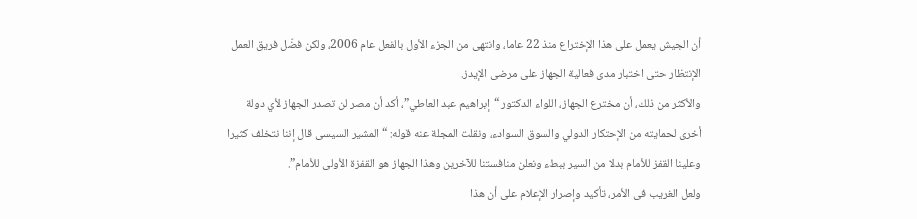أن الجيش يعمل على هذا الإختراع منذ 22 عاما، وانتهى من الجزء الأول بالفعل عام 2006، ولكن فضّل فريق العمل الإنتظار حتى اختبار مدى فعالية الجهاز على مرضى الإيدز.
والأكثر من ذلك، أن مخترع الجهاز، اللواء الدكتور “إبراهيم عبد العاطي”، أكد أن مصر لن تصدر الجهاز لأي دولة أخرى لحمايته من الإحتكار الدولي والسوق السوادء، ونقلت المجلة عنه قوله: “المشير السيسى قال إننا نتخلف كثيرا وعلينا القفز للأمام بدلا من السير ببطء ونعلن منافستنا للآخرين وهذا الجهاز هو القفزة الأولى للأمام”.
ولعل الغريب فى الأمر، تأكيد وإصرار الإعلام على أن هذا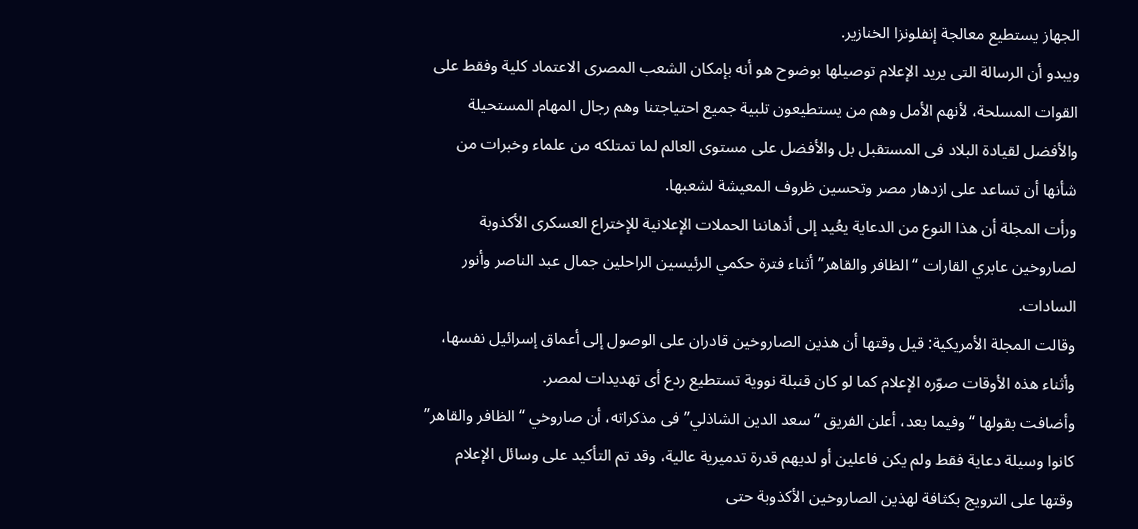الجهاز يستطيع معالجة إنفلونزا الخنازير.
ويبدو أن الرسالة التى يريد الإعلام توصيلها بوضوح هو أنه بإمكان الشعب المصرى الاعتماد كلية وفقط على القوات المسلحة، لأنهم الأمل وهم من يستطيعون تلبية جميع احتياجتنا وهم رجال المهام المستحيلة والأفضل لقيادة البلاد فى المستقبل بل والأفضل على مستوى العالم لما تمتلكه من علماء وخبرات من شأنها أن تساعد على ازدهار مصر وتحسين ظروف المعيشة لشعبها.
ورأت المجلة أن هذا النوع من الدعاية يعُيد إلى أذهاننا الحملات الإعلانية للإختراع العسكرى الأكذوبة لصاروخين عابري القارات “الظافر والقاهر” أثناء فترة حكمي الرئيسين الراحلين جمال عبد الناصر وأنور السادات.
وقالت المجلة الأمريكية: قيل وقتها أن هذين الصاروخين قادران على الوصول إلى أعماق إسرائيل نفسها، وأثناء هذه الأوقات صوّره الإعلام كما لو كان قنبلة نووية تستطيع ردع أى تهديدات لمصر.
وأضافت بقولها “وفيما بعد، أعلن الفريق “سعد الدين الشاذلي” فى مذكراته، أن صاروخي “الظافر والقاهر” كانوا وسيلة دعاية فقط ولم يكن فاعلين أو لديهم قدرة تدميرية عالية، وقد تم التأكيد على وسائل الإعلام وقتها على الترويج بكثافة لهذين الصاروخين الأكذوبة حتى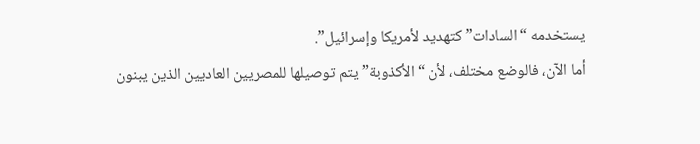يستخدمه “السادات” كتهديد لأمريكا وإسرائيل”.
أما الآن، فالوضع مختلف، لأن “الأكذوبة” يتم توصيلها للمصريين العاديين الذين يبنون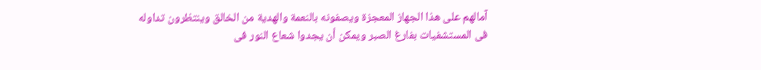آمالهم على هذا الجهاز المعجزة ويصفونه بالنعمة والهدية من الخالق وينتظرون تداوله فى المستشفيات بفارغ الصبر ويمكن أن يجدوا شعاع النور فى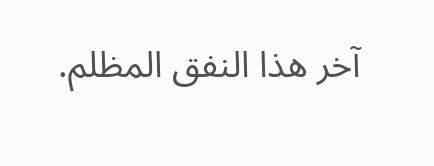آخر هذا النفق المظلم.